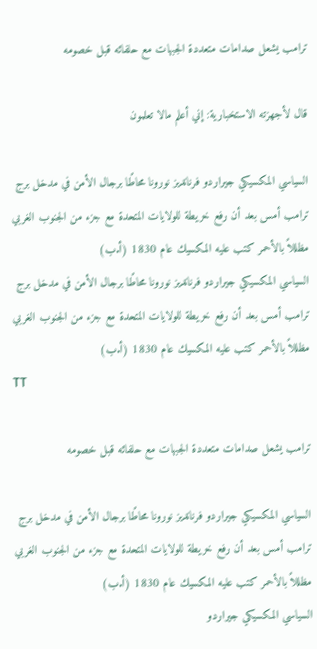ترامب يشعل صدامات متعددة الجبهات مع حلفائه قبل خصومه

قال لأجهزته الاستخبارية: إني أعلم مالا تعلمون

السياسي المكسيكي جيراردو فرنانديز نورونا محاطًا برجال الأمن في مدخل برج ترامب أمس بعد أن رفع خريطة للولايات المتحدة مع جزء من الجنوب الغربي مظللاً بالأحمر كتب عليه المكسيك عام 1830 (أ.ب)
السياسي المكسيكي جيراردو فرنانديز نورونا محاطًا برجال الأمن في مدخل برج ترامب أمس بعد أن رفع خريطة للولايات المتحدة مع جزء من الجنوب الغربي مظللاً بالأحمر كتب عليه المكسيك عام 1830 (أ.ب)
TT

ترامب يشعل صدامات متعددة الجبهات مع حلفائه قبل خصومه

السياسي المكسيكي جيراردو فرنانديز نورونا محاطًا برجال الأمن في مدخل برج ترامب أمس بعد أن رفع خريطة للولايات المتحدة مع جزء من الجنوب الغربي مظللاً بالأحمر كتب عليه المكسيك عام 1830 (أ.ب)
السياسي المكسيكي جيراردو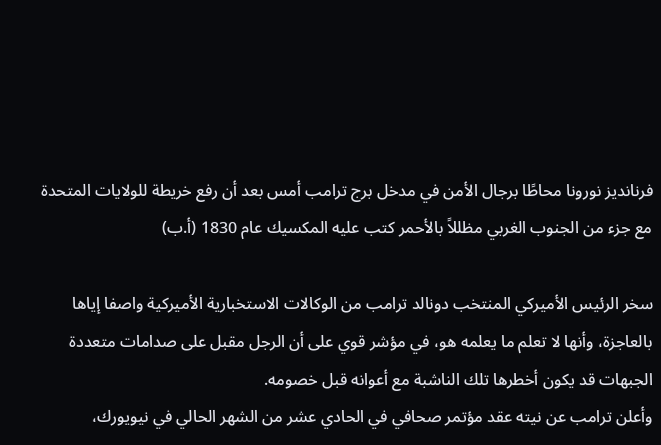فرنانديز نورونا محاطًا برجال الأمن في مدخل برج ترامب أمس بعد أن رفع خريطة للولايات المتحدة مع جزء من الجنوب الغربي مظللاً بالأحمر كتب عليه المكسيك عام 1830 (أ.ب)

سخر الرئيس الأميركي المنتخب دونالد ترامب من الوكالات الاستخبارية الأميركية واصفا إياها بالعاجزة، وأنها لا تعلم ما يعلمه هو، في مؤشر قوي على أن الرجل مقبل على صدامات متعددة الجبهات قد يكون أخطرها تلك الناشبة مع أعوانه قبل خصومه.
وأعلن ترامب عن نيته عقد مؤتمر صحافي في الحادي عشر من الشهر الحالي في نيويورك،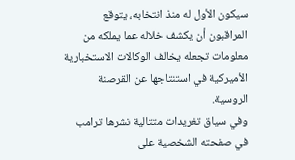سيكون الأول له منذ انتخابه، يتوقع المراقبون أن يكشف خلاله عما يملكه من معلومات تجعله يخالف الوكالات الاستخبارية الأميركية في استنتاجها عن القرصنة الروسية.
وفي سياق تغريدات متتالية نشرها ترامب في صفحته الشخصية على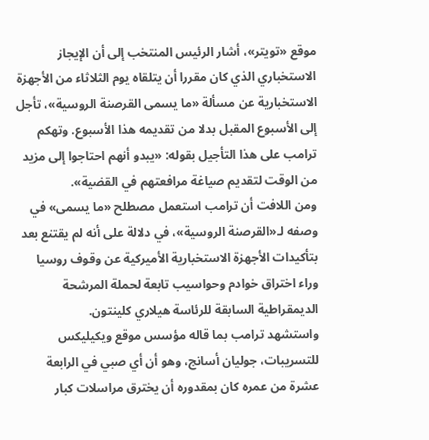موقع «تويتر»، أشار الرئيس المنتخب إلى أن الإيجاز الاستخباري الذي كان مقررا أن يتلقاه يوم الثلاثاء من الأجهزة الاستخبارية عن مسألة «ما يسمى القرصنة الروسية»، تأجل إلى الأسبوع المقبل بدلا من تقديمه هذا الأسبوع. وتهكم ترامب على هذا التأجيل بقوله: «يبدو أنهم احتاجوا إلى مزيد من الوقت لتقديم صياغة مرافعتهم في القضية».
ومن اللافت أن ترامب استعمل مصطلح «ما يسمى» في وصفه لـ«القرصنة الروسية»، في دلالة على أنه لم يقتنع بعد بتأكيدات الأجهزة الاستخبارية الأميركية عن وقوف روسيا وراء اختراق خوادم وحواسيب تابعة لحملة المرشحة الديمقراطية السابقة للرئاسة هيلاري كلينتون.
واستشهد ترامب بما قاله مؤسس موقع ويكيليكس للتسريبات، جوليان أسانج، وهو أن أي صبي في الرابعة عشرة من عمره كان بمقدوره أن يخترق مراسلات كبار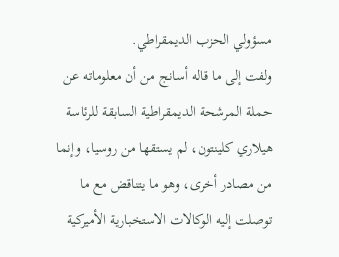مسؤولي الحزب الديمقراطي.
ولفت إلى ما قاله أسانج من أن معلوماته عن حملة المرشحة الديمقراطية السابقة للرئاسة هيلاري كلينتون، لم يستقها من روسيا، وإنما من مصادر أخرى، وهو ما يتناقض مع ما توصلت إليه الوكالات الاستخبارية الأميركية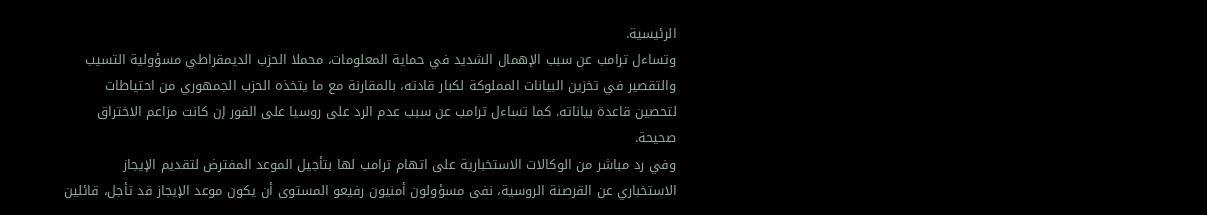الرئيسية.
وتساءل ترامب عن سبب الإهمال الشديد في حماية المعلومات، محملا الحزب الديمقراطي مسؤولية التسيب والتقصير في تخزين البيانات المملوكة لكبار قادته، بالمقارنة مع ما يتخذه الحزب الجمهوري من احتياطات لتحصين قاعدة بياناته. كما تساءل ترامب عن سبب عدم الرد على روسيا على الفور إن كانت مزاعم الاختراق صحيحة.
وفي رد مباشر من الوكالات الاستخبارية على اتهام ترامب لها بتأجيل الموعد المفترض لتقديم الإيجاز الاستخباري عن القرصنة الروسية، نفى مسؤولون أمنيون رفيعو المستوى أن يكون موعد الإيجاز قد تأجل، قائلين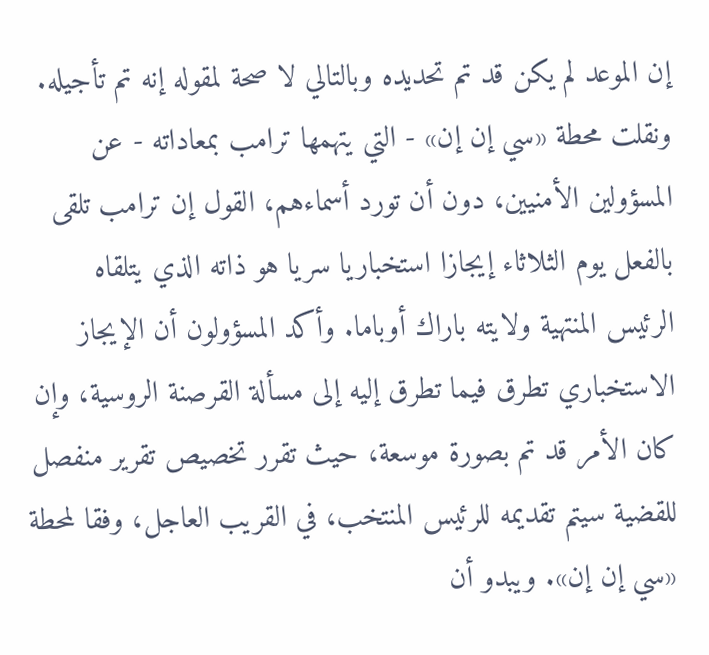إن الموعد لم يكن قد تم تحديده وبالتالي لا صحة لمقوله إنه تم تأجيله. ونقلت محطة «سي إن إن» - التي يتهمها ترامب بمعاداته - عن المسؤولين الأمنيين، دون أن تورد أسماءهم، القول إن ترامب تلقى بالفعل يوم الثلاثاء إيجازا استخباريا سريا هو ذاته الذي يتلقاه الرئيس المنتهية ولايته باراك أوباما. وأكد المسؤولون أن الإيجاز الاستخباري تطرق فيما تطرق إليه إلى مسألة القرصنة الروسية، وإن كان الأمر قد تم بصورة موسعة، حيث تقرر تخصيص تقرير منفصل للقضية سيتم تقديمه للرئيس المنتخب، في القريب العاجل، وفقا لمحطة «سي إن إن». ويبدو أن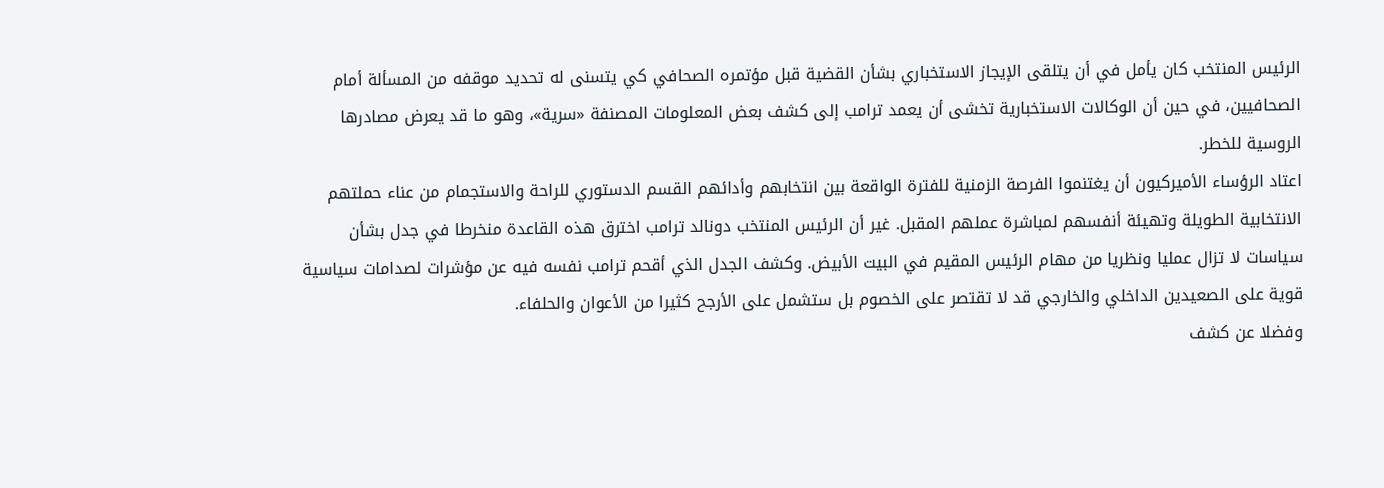الرئيس المنتخب كان يأمل في أن يتلقى الإيجاز الاستخباري بشأن القضية قبل مؤتمره الصحافي كي يتسنى له تحديد موقفه من المسألة أمام الصحافيين، في حين أن الوكالات الاستخبارية تخشى أن يعمد ترامب إلى كشف بعض المعلومات المصنفة «سرية»، وهو ما قد يعرض مصادرها الروسية للخطر.
اعتاد الرؤساء الأميركيون أن يغتنموا الفرصة الزمنية للفترة الواقعة بين انتخابهم وأدائهم القسم الدستوري للراحة والاستجمام من عناء حملتهم الانتخابية الطويلة وتهيئة أنفسهم لمباشرة عملهم المقبل. غير أن الرئيس المنتخب دونالد ترامب اخترق هذه القاعدة منخرطا في جدل بشأن سياسات لا تزال عمليا ونظريا من مهام الرئيس المقيم في البيت الأبيض. وكشف الجدل الذي أقحم ترامب نفسه فيه عن مؤشرات لصدامات سياسية قوية على الصعيدين الداخلي والخارجي قد لا تقتصر على الخصوم بل ستشمل على الأرجح كثيرا من الأعوان والحلفاء.
وفضلا عن كشف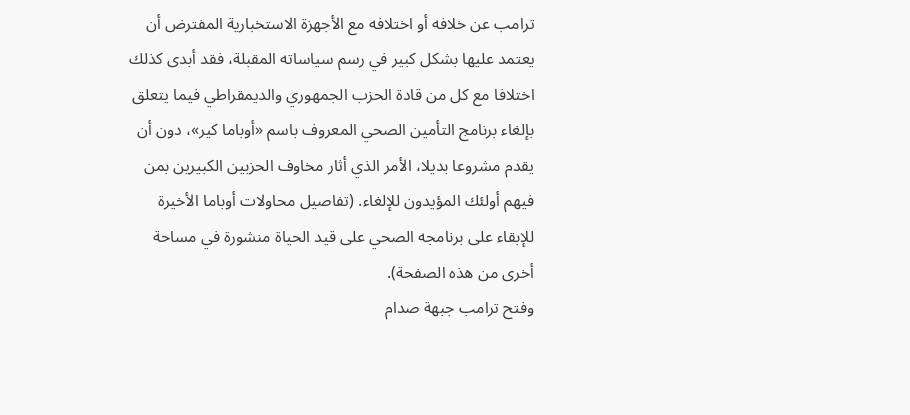ترامب عن خلافه أو اختلافه مع الأجهزة الاستخبارية المفترض أن يعتمد عليها بشكل كبير في رسم سياساته المقبلة، فقد أبدى كذلك اختلافا مع كل من قادة الحزب الجمهوري والديمقراطي فيما يتعلق بإلغاء برنامج التأمين الصحي المعروف باسم «أوباما كير»، دون أن يقدم مشروعا بديلا، الأمر الذي أثار مخاوف الحزبين الكبيرين بمن فيهم أولئك المؤيدون للإلغاء. (تفاصيل محاولات أوباما الأخيرة للإبقاء على برنامجه الصحي على قيد الحياة منشورة في مساحة أخرى من هذه الصفحة).
وفتح ترامب جبهة صدام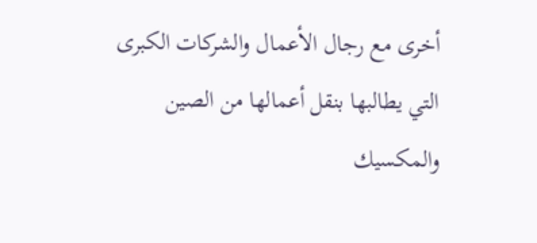أخرى مع رجال الأعمال والشركات الكبرى التي يطالبها بنقل أعمالها من الصين والمكسيك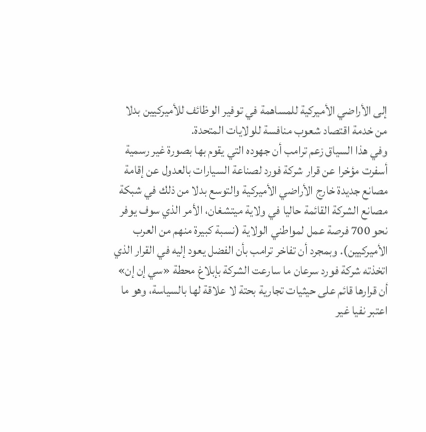إلى الأراضي الأميركية للمساهمة في توفير الوظائف للأميركيين بدلا من خدمة اقتصاد شعوب منافسة للولايات المتحدة.
وفي هذا السياق زعم ترامب أن جهوده التي يقوم بها بصورة غير رسمية أسفرت مؤخرا عن قرار شركة فورد لصناعة السيارات بالعدول عن إقامة مصانع جديدة خارج الأراضي الأميركية والتوسع بدلا من ذلك في شبكة مصانع الشركة القائمة حاليا في ولاية ميتشغان، الأمر الذي سوف يوفر نحو 700 فرصة عمل لمواطني الولاية (نسبة كبيرة منهم من العرب الأميركيين). وبمجرد أن تفاخر ترامب بأن الفضل يعود إليه في القرار الذي اتخذته شركة فورد سرعان ما سارعت الشركة بإبلاغ محطة «سي إن إن» أن قرارها قائم على حيثيات تجارية بحتة لا علاقة لها بالسياسة، وهو ما اعتبر نفيا غير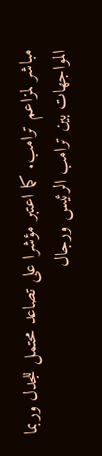مباشر لمزاعم ترامب. كما اعتبر مؤشرا على تصاعد محتمل للجدل وربما المواجهات بين ترامب الرئيس ورجال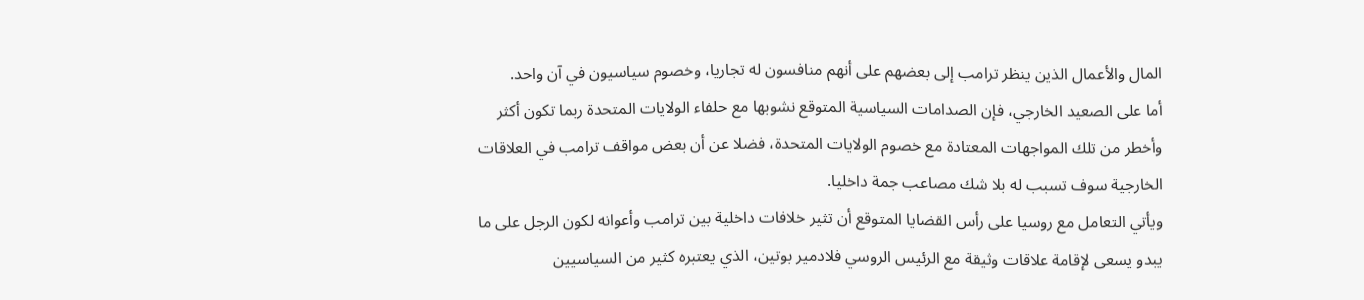المال والأعمال الذين ينظر ترامب إلى بعضهم على أنهم منافسون له تجاريا، وخصوم سياسيون في آن واحد.
أما على الصعيد الخارجي، فإن الصدامات السياسية المتوقع نشوبها مع حلفاء الولايات المتحدة ربما تكون أكثر وأخطر من تلك المواجهات المعتادة مع خصوم الولايات المتحدة، فضلا عن أن بعض مواقف ترامب في العلاقات الخارجية سوف تسبب له بلا شك مصاعب جمة داخليا.
ويأتي التعامل مع روسيا على رأس القضايا المتوقع أن تثير خلافات داخلية بين ترامب وأعوانه لكون الرجل على ما يبدو يسعى لإقامة علاقات وثيقة مع الرئيس الروسي فلادمير بوتين، الذي يعتبره كثير من السياسيين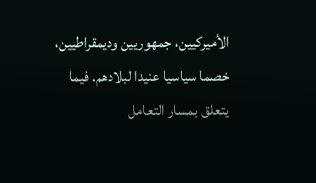الأميركيين، جمهوريين وديمقراطيين، خصما سياسيا عنيدا لبلادهم. فيما يتعلق بمسار التعامل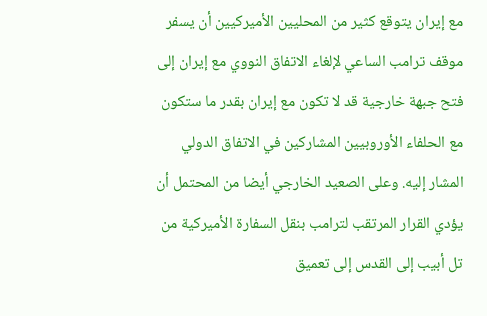مع إيران يتوقع كثير من المحليين الأميركيين أن يسفر موقف ترامب الساعي لإلغاء الاتفاق النووي مع إيران إلى فتح جبهة خارجية قد لا تكون مع إيران بقدر ما ستكون مع الحلفاء الأوروبيين المشاركين في الاتفاق الدولي المشار إليه. وعلى الصعيد الخارجي أيضا من المحتمل أن يؤدي القرار المرتقب لترامب بنقل السفارة الأميركية من تل أبيب إلى القدس إلى تعميق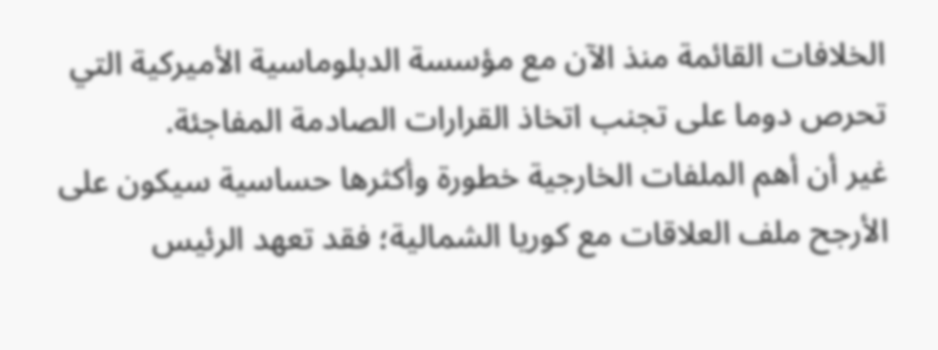الخلافات القائمة منذ الآن مع مؤسسة الدبلوماسية الأميركية التي تحرص دوما على تجنب اتخاذ القرارات الصادمة المفاجئة.
غير أن أهم الملفات الخارجية خطورة وأكثرها حساسية سيكون على الأرجح ملف العلاقات مع كوريا الشمالية؛ فقد تعهد الرئيس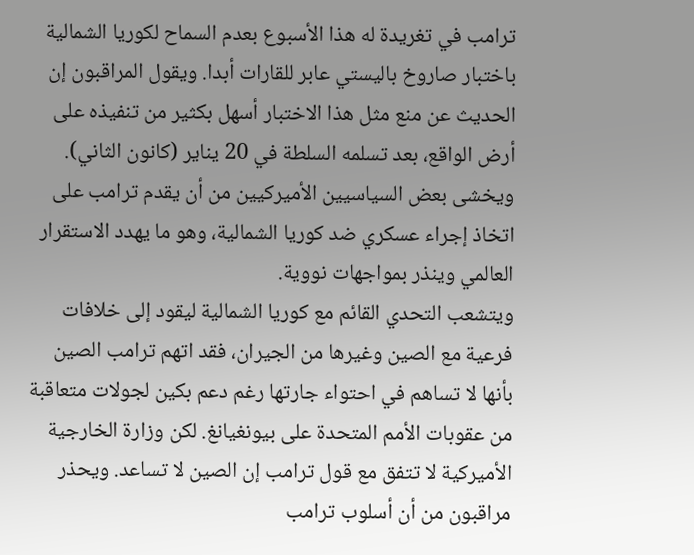ترامب في تغريدة له هذا الأسبوع بعدم السماح لكوريا الشمالية باختبار صاروخ باليستي عابر للقارات أبدا. ويقول المراقبون إن الحديث عن منع مثل هذا الاختبار أسهل بكثير من تنفيذه على أرض الواقع، بعد تسلمه السلطة في 20 يناير (كانون الثاني). ويخشى بعض السياسيين الأميركيين من أن يقدم ترامب على اتخاذ إجراء عسكري ضد كوريا الشمالية، وهو ما يهدد الاستقرار العالمي وينذر بمواجهات نووية.
ويتشعب التحدي القائم مع كوريا الشمالية ليقود إلى خلافات فرعية مع الصين وغيرها من الجيران، فقد اتهم ترامب الصين بأنها لا تساهم في احتواء جارتها رغم دعم بكين لجولات متعاقبة من عقوبات الأمم المتحدة على بيونغيانغ. لكن وزارة الخارجية الأميركية لا تتفق مع قول ترامب إن الصين لا تساعد. ويحذر مراقبون من أن أسلوب ترامب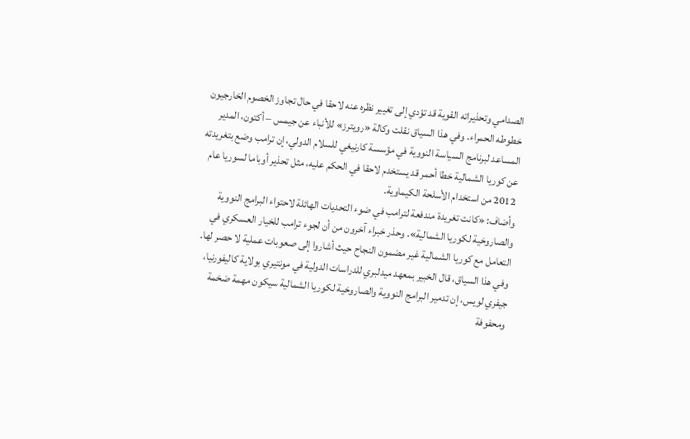الصدامي وتحذيراته القوية قد تؤدي إلى تغيير نظره عنه لاحقا في حال تجاوز الخصوم الخارجيون خطوطه الحمراء. وفي هذا السياق نقلت وكالة «رويترز» للأنباء عن جيمس – أكتون، المدير المساعد لبرنامج السياسة النووية في مؤسسة كارنيغي للسلام الدولي، إن ترامب وضع بتغريدته عن كوريا الشمالية خطا أحمر قد يستخدم لاحقا في الحكم عليه، مثل تحذير أوباما لسوريا عام 2012 من استخدام الأسلحة الكيماوية.
وأضاف: «كانت تغريدة مندفعة لترامب في ضوء التحديات الهائلة لاحتواء البرامج النووية والصاروخية لكوريا الشمالية». وحذر خبراء آخرون من أن لجوء ترامب للخيار العسكري في التعامل مع كوريا الشمالية غير مضمون النجاح حيث أشاروا إلى صعوبات عملية لا حصر لها. وفي هذا السياق، قال الخبير بمعهد ميدلبري للدراسات الدولية في مونتيري بولاية كاليفورنيا، جيفري لويس، إن تدمير البرامج النووية والصاروخية لكوريا الشمالية سيكون مهمة ضخمة ومحفوفة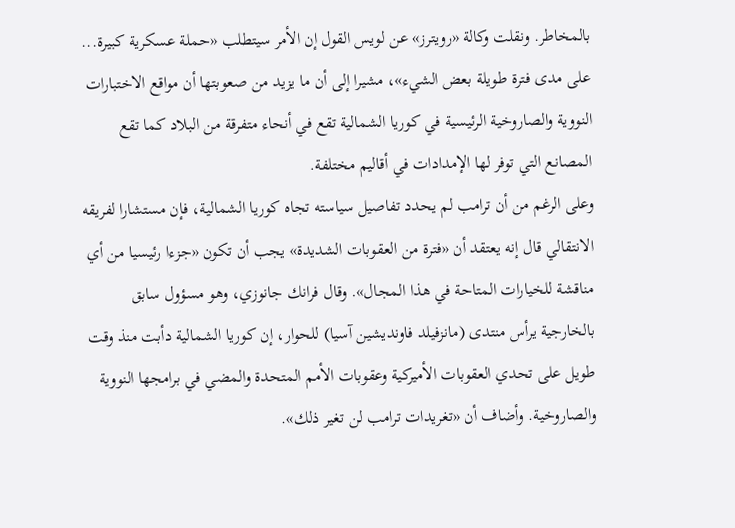بالمخاطر. ونقلت وكالة «رويترز» عن لويس القول إن الأمر سيتطلب «حملة عسكرية كبيرة... على مدى فترة طويلة بعض الشيء»، مشيرا إلى أن ما يزيد من صعوبتها أن مواقع الاختبارات النووية والصاروخية الرئيسية في كوريا الشمالية تقع في أنحاء متفرقة من البلاد كما تقع المصانع التي توفر لها الإمدادات في أقاليم مختلفة.
وعلى الرغم من أن ترامب لم يحدد تفاصيل سياسته تجاه كوريا الشمالية، فإن مستشارا لفريقه الانتقالي قال إنه يعتقد أن «فترة من العقوبات الشديدة» يجب أن تكون «جزءا رئيسيا من أي مناقشة للخيارات المتاحة في هذا المجال». وقال فرانك جانوزي، وهو مسؤول سابق بالخارجية يرأس منتدى (مانزفيلد فاونديشين آسيا) للحوار، إن كوريا الشمالية دأبت منذ وقت طويل على تحدي العقوبات الأميركية وعقوبات الأمم المتحدة والمضي في برامجها النووية والصاروخية. وأضاف أن «تغريدات ترامب لن تغير ذلك».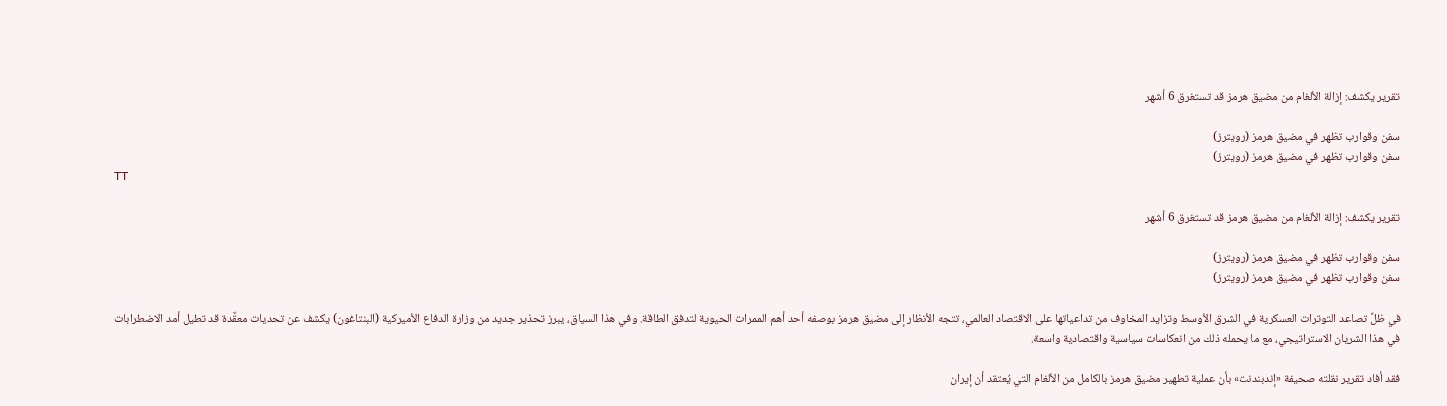تقرير يكشف: إزالة الألغام من مضيق هرمز قد تستغرق 6 أشهر

سفن وقوارب تظهر في مضيق هرمز (رويترز)
سفن وقوارب تظهر في مضيق هرمز (رويترز)
TT

تقرير يكشف: إزالة الألغام من مضيق هرمز قد تستغرق 6 أشهر

سفن وقوارب تظهر في مضيق هرمز (رويترز)
سفن وقوارب تظهر في مضيق هرمز (رويترز)

في ظلِّ تصاعد التوترات العسكرية في الشرق الأوسط وتزايد المخاوف من تداعياتها على الاقتصاد العالمي، تتجه الأنظار إلى مضيق هرمز بوصفه أحد أهم الممرات الحيوية لتدفق الطاقة. وفي هذا السياق، يبرز تحذير جديد من وزارة الدفاع الأميركية (البنتاغون) يكشف عن تحديات معقَّدة قد تطيل أمد الاضطرابات في هذا الشريان الاستراتيجي، مع ما يحمله ذلك من انعكاسات سياسية واقتصادية واسعة.

فقد أفاد تقرير نقلته صحيفة «إندبندنت» بأن عملية تطهير مضيق هرمز بالكامل من الألغام التي يُعتقد أن إيران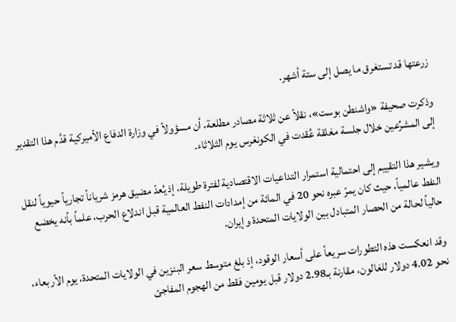زرعتها قد تستغرق ما يصل إلى ستة أشهر.

وذكرت صحيفة «واشنطن بوست»، نقلاً عن ثلاثة مصادر مطلعة، أن مسؤولاً في وزارة الدفاع الأميركية قدَّم هذا التقدير إلى المشرِّعين خلال جلسة مغلقة عُقدت في الكونغرس يوم الثلاثاء.

ويشير هذا التقييم إلى احتمالية استمرار التداعيات الاقتصادية لفترة طويلة، إذ يُعدّ مضيق هرمز شرياناً تجارياً حيوياً لنقل النفط عالمياً، حيث كان يمرّ عبره نحو 20 في المائة من إمدادات النفط العالمية قبل اندلاع الحرب، علماً بأنه يخضع حالياً لحالة من الحصار المتبادل بين الولايات المتحدة وإيران.

وقد انعكست هذه التطورات سريعاً على أسعار الوقود، إذ بلغ متوسط سعر البنزين في الولايات المتحدة، يوم الأربعاء، نحو 4.02 دولار للغالون، مقارنة بـ2.98 دولار قبل يومين فقط من الهجوم المفاجئ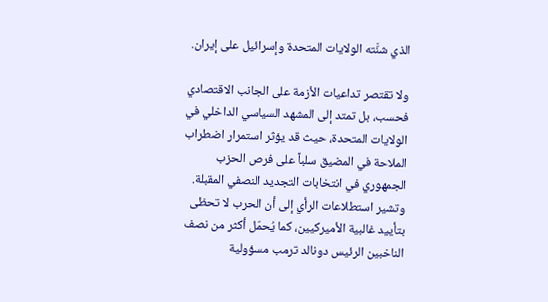الذي شنَّته الولايات المتحدة وإسرائيل على إيران.

ولا تقتصر تداعيات الأزمة على الجانب الاقتصادي فحسب، بل تمتد إلى المشهد السياسي الداخلي في الولايات المتحدة، حيث قد يؤثر استمرار اضطراب الملاحة في المضيق سلباً على فرص الحزب الجمهوري في انتخابات التجديد النصفي المقبلة. وتشير استطلاعات الرأي إلى أن الحرب لا تحظى بتأييد غالبية الأميركيين، كما يُحمّل أكثر من نصف الناخبين الرئيس دونالد ترمب مسؤولية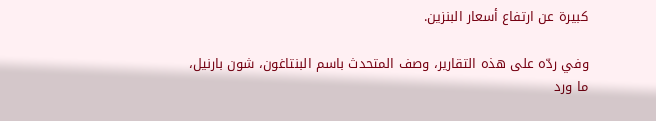كبيرة عن ارتفاع أسعار البنزين.

وفي ردّه على هذه التقارير، وصف المتحدث باسم البنتاغون، شون بارنيل، ما ورد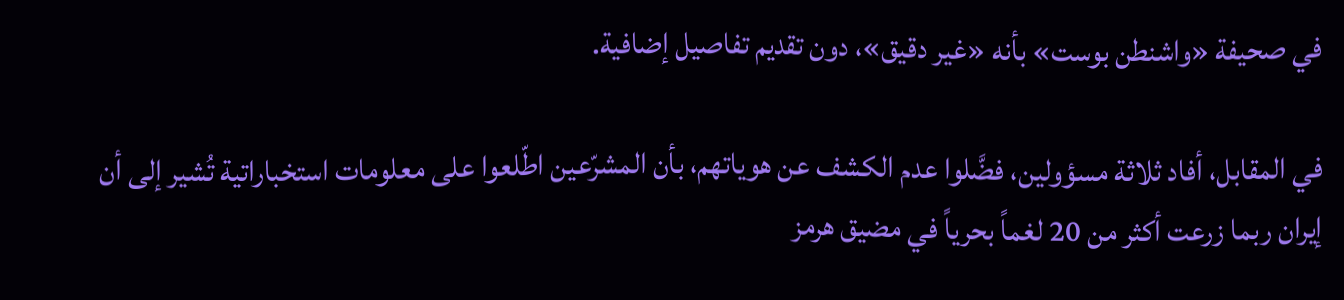في صحيفة «واشنطن بوست» بأنه «غير دقيق»، دون تقديم تفاصيل إضافية.

في المقابل، أفاد ثلاثة مسؤولين، فضَّلوا عدم الكشف عن هوياتهم، بأن المشرّعين اطّلعوا على معلومات استخباراتية تُشير إلى أن إيران ربما زرعت أكثر من 20 لغماً بحرياً في مضيق هرمز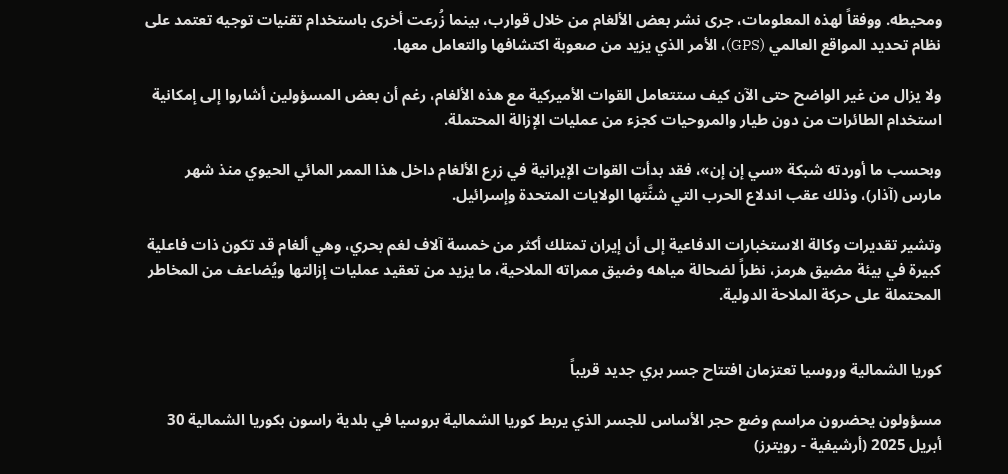ومحيطه. ووفقاً لهذه المعلومات، جرى نشر بعض الألغام من خلال قوارب، بينما زُرعت أخرى باستخدام تقنيات توجيه تعتمد على نظام تحديد المواقع العالمي (GPS)، الأمر الذي يزيد من صعوبة اكتشافها والتعامل معها.

ولا يزال من غير الواضح حتى الآن كيف ستتعامل القوات الأميركية مع هذه الألغام، رغم أن بعض المسؤولين أشاروا إلى إمكانية استخدام الطائرات من دون طيار والمروحيات كجزء من عمليات الإزالة المحتملة.

وبحسب ما أوردته شبكة «سي إن إن»، فقد بدأت القوات الإيرانية في زرع الألغام داخل هذا الممر المائي الحيوي منذ شهر مارس (آذار)، وذلك عقب اندلاع الحرب التي شنَّتها الولايات المتحدة وإسرائيل.

وتشير تقديرات وكالة الاستخبارات الدفاعية إلى أن إيران تمتلك أكثر من خمسة آلاف لغم بحري، وهي ألغام قد تكون ذات فاعلية كبيرة في بيئة مضيق هرمز، نظراً لضحالة مياهه وضيق ممراته الملاحية، ما يزيد من تعقيد عمليات إزالتها ويُضاعف من المخاطر المحتملة على حركة الملاحة الدولية.


كوريا الشمالية وروسيا تعتزمان افتتاح جسر بري جديد قريباً

مسؤولون يحضرون مراسم وضع حجر الأساس للجسر الذي يربط كوريا الشمالية بروسيا في بلدية راسون بكوريا الشمالية 30 أبريل 2025 (أرشيفية - رويترز)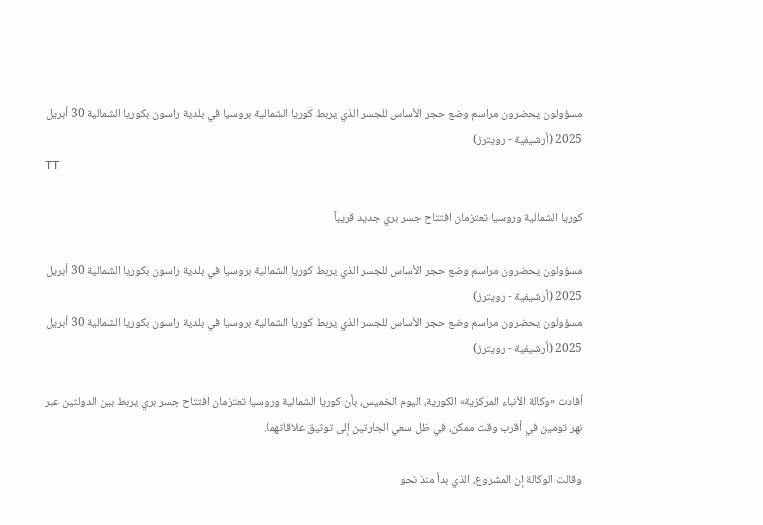مسؤولون يحضرون مراسم وضع حجر الأساس للجسر الذي يربط كوريا الشمالية بروسيا في بلدية راسون بكوريا الشمالية 30 أبريل 2025 (أرشيفية - رويترز)
TT

كوريا الشمالية وروسيا تعتزمان افتتاح جسر بري جديد قريباً

مسؤولون يحضرون مراسم وضع حجر الأساس للجسر الذي يربط كوريا الشمالية بروسيا في بلدية راسون بكوريا الشمالية 30 أبريل 2025 (أرشيفية - رويترز)
مسؤولون يحضرون مراسم وضع حجر الأساس للجسر الذي يربط كوريا الشمالية بروسيا في بلدية راسون بكوريا الشمالية 30 أبريل 2025 (أرشيفية - رويترز)

أفادت «وكالة الأنباء المركزية» الكورية، اليوم الخميس، بأن كوريا الشمالية وروسيا تعتزمان افتتاح جسر بري يربط بين الدولتين عبر نهر تومين في أقرب وقت ممكن، في ظل ‌سعي الجارتين ‌إلى توثيق ‌علاقاتهما.

وقالت الوكالة إن المشروع، الذي بدأ منذ نحو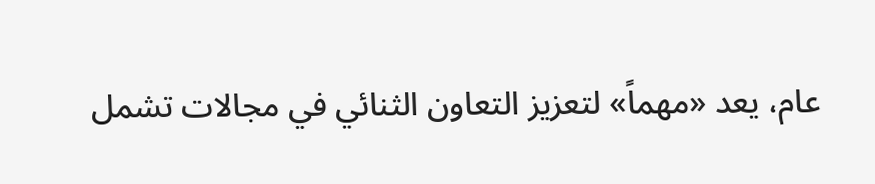عام، يعد «مهماً» لتعزيز التعاون الثنائي في مجالات تشمل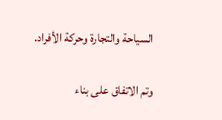السياحة والتجارة وحركة الأفراد.

وتم الاتفاق على بناء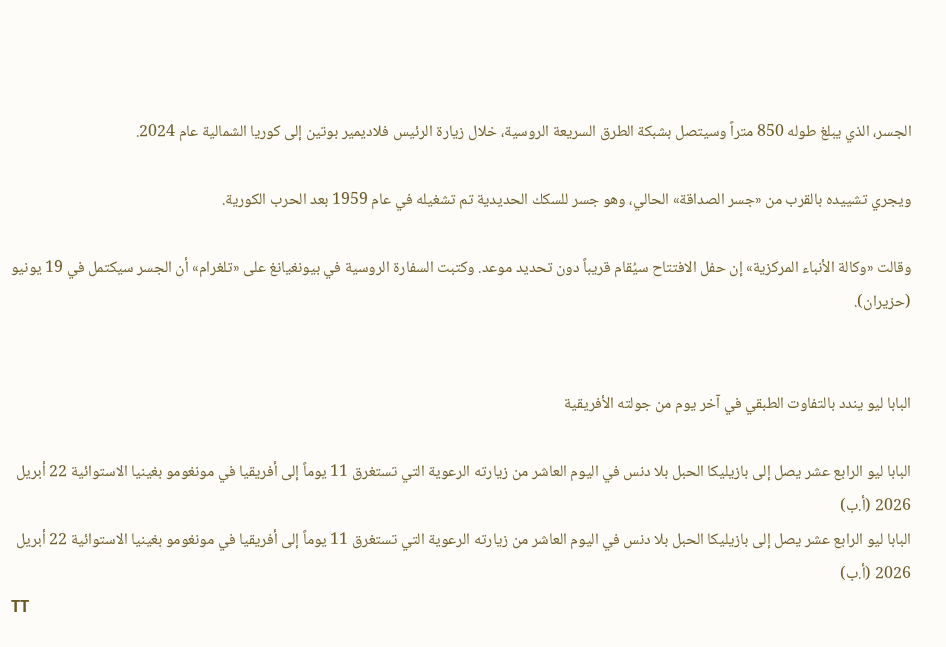الجسر، ‌الذي ‌يبلغ طوله 850 متراً ‌وسيتصل بشبكة الطرق السريعة ‌الروسية، خلال زيارة الرئيس فلاديمير بوتين إلى كوريا الشمالية عام 2024.

ويجري تشييده ‌بالقرب من «جسر الصداقة» الحالي، وهو جسر للسكك الحديدية تم تشغيله في عام 1959 بعد الحرب الكورية.

وقالت «وكالة الأنباء المركزية» إن حفل الافتتاح سيُقام قريباً دون تحديد موعد. وكتبت السفارة الروسية في بيونغيانغ على «تلغرام» أن الجسر سيكتمل في 19 يونيو (حزيران).


البابا ليو يندد بالتفاوت الطبقي في آخر يوم من جولته الأفريقية

البابا ليو الرابع عشر يصل إلى بازيليكا الحبل بلا دنس في اليوم العاشر من زيارته الرعوية التي تستغرق 11 يوماً إلى أفريقيا في مونغومو بغينيا الاستوائية 22 أبريل 2026 (أ.ب)
البابا ليو الرابع عشر يصل إلى بازيليكا الحبل بلا دنس في اليوم العاشر من زيارته الرعوية التي تستغرق 11 يوماً إلى أفريقيا في مونغومو بغينيا الاستوائية 22 أبريل 2026 (أ.ب)
TT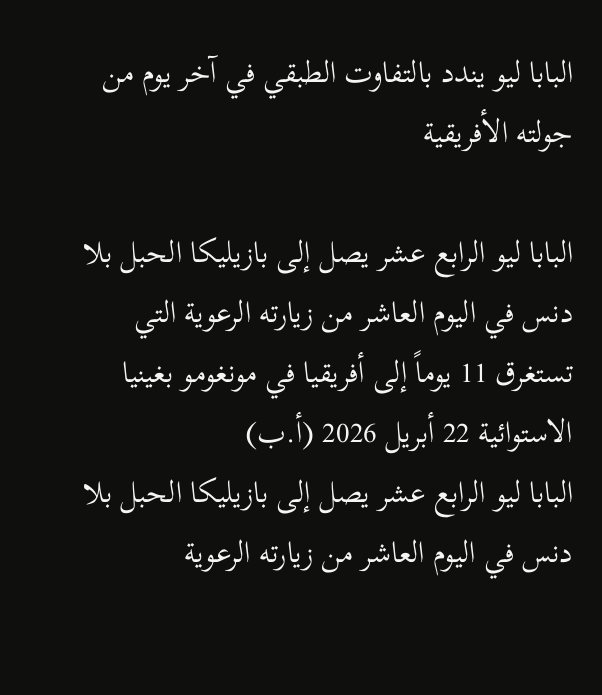البابا ليو يندد بالتفاوت الطبقي في آخر يوم من جولته الأفريقية

البابا ليو الرابع عشر يصل إلى بازيليكا الحبل بلا دنس في اليوم العاشر من زيارته الرعوية التي تستغرق 11 يوماً إلى أفريقيا في مونغومو بغينيا الاستوائية 22 أبريل 2026 (أ.ب)
البابا ليو الرابع عشر يصل إلى بازيليكا الحبل بلا دنس في اليوم العاشر من زيارته الرعوية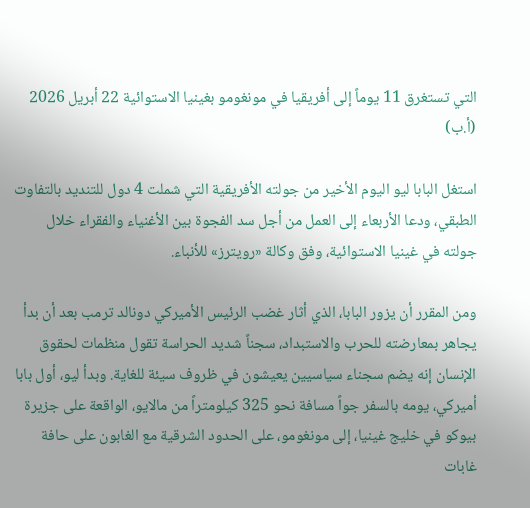التي تستغرق 11 يوماً إلى أفريقيا في مونغومو بغينيا الاستوائية 22 أبريل 2026 (أ.ب)

استغل البابا ليو اليوم الأخير من جولته الأفريقية التي شملت 4 دول للتنديد بالتفاوت الطبقي، ودعا الأربعاء إلى العمل من أجل سد الفجوة بين الأغنياء والفقراء خلال جولته في غينيا الاستوائية، وفق وكالة «رويترز» للأنباء.

ومن المقرر أن يزور البابا، الذي أثار غضب الرئيس الأميركي دونالد ترمب بعد أن بدأ يجاهر بمعارضته للحرب والاستبداد، سجناً شديد الحراسة تقول منظمات لحقوق الإنسان إنه يضم سجناء سياسيين يعيشون في ظروف سيئة للغاية. وبدأ ليو، أول بابا أميركي، يومه بالسفر جواً مسافة نحو 325 كيلومتراً من مالايو، الواقعة على جزيرة بيوكو في خليج غينيا، إلى مونغومو، على الحدود الشرقية مع الغابون على حافة غابات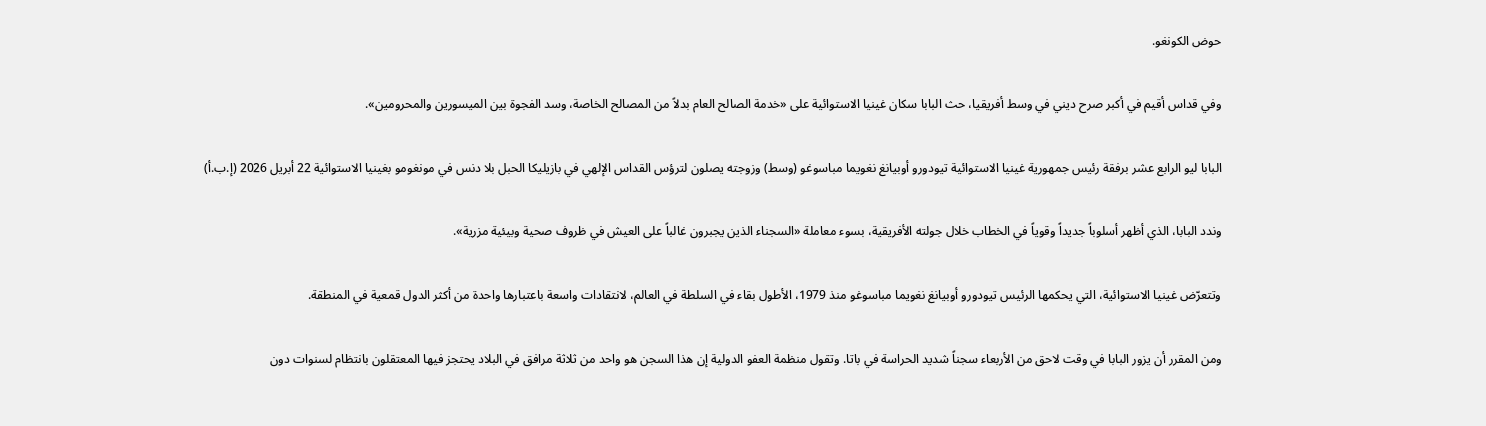حوض الكونغو.

وفي قداس أقيم في أكبر صرح ديني في وسط أفريقيا، حث البابا سكان غينيا الاستوائية على «خدمة الصالح العام بدلاً من المصالح الخاصة، وسد الفجوة بين الميسورين والمحرومين».

البابا ليو الرابع عشر برفقة رئيس جمهورية غينيا الاستوائية تيودورو أوبيانغ نغويما مباسوغو (وسط) وزوجته يصلون لترؤس القداس الإلهي في بازيليكا الحبل بلا دنس في مونغومو بغينيا الاستوائية 22 أبريل 2026 (إ.ب.أ)

وندد البابا، الذي أظهر أسلوباً جديداً وقوياً في الخطاب خلال جولته الأفريقية، بسوء معاملة «السجناء الذين يجبرون غالباً على العيش في ظروف صحية وبيئية مزرية».

وتتعرّض غينيا الاستوائية، التي يحكمها الرئيس تيودورو أوبيانغ نغويما مباسوغو منذ 1979، الأطول بقاء في السلطة في العالم، لانتقادات واسعة باعتبارها واحدة من أكثر الدول قمعية في المنطقة.

ومن المقرر أن يزور البابا في وقت لاحق من الأربعاء سجناً شديد الحراسة في باتا. وتقول منظمة العفو الدولية إن هذا السجن هو واحد من ثلاثة مرافق في البلاد يحتجز فيها المعتقلون بانتظام لسنوات دون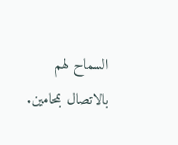السماح لهم بالاتصال بمحامين.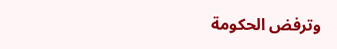وترفض الحكومة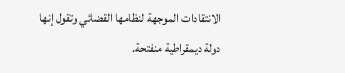الانتقادات الموجهة لنظامها القضائي وتقول إنها دولة ديمقراطية منفتحة.